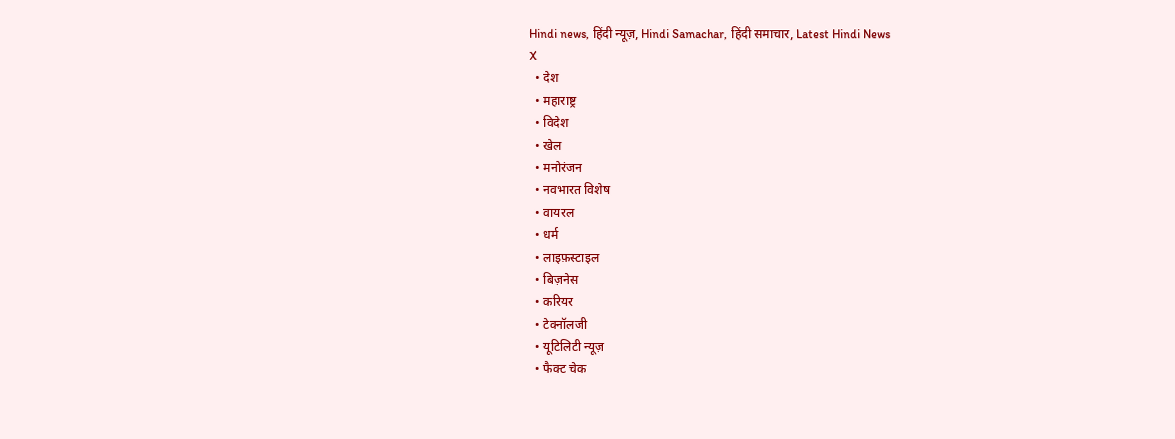Hindi news, हिंदी न्यूज़, Hindi Samachar, हिंदी समाचार, Latest Hindi News
X
  • देश
  • महाराष्ट्र
  • विदेश
  • खेल
  • मनोरंजन
  • नवभारत विशेष
  • वायरल
  • धर्म
  • लाइफ़स्टाइल
  • बिज़नेस
  • करियर
  • टेक्नॉलजी
  • यूटिलिटी न्यूज़
  • फैक्ट चेक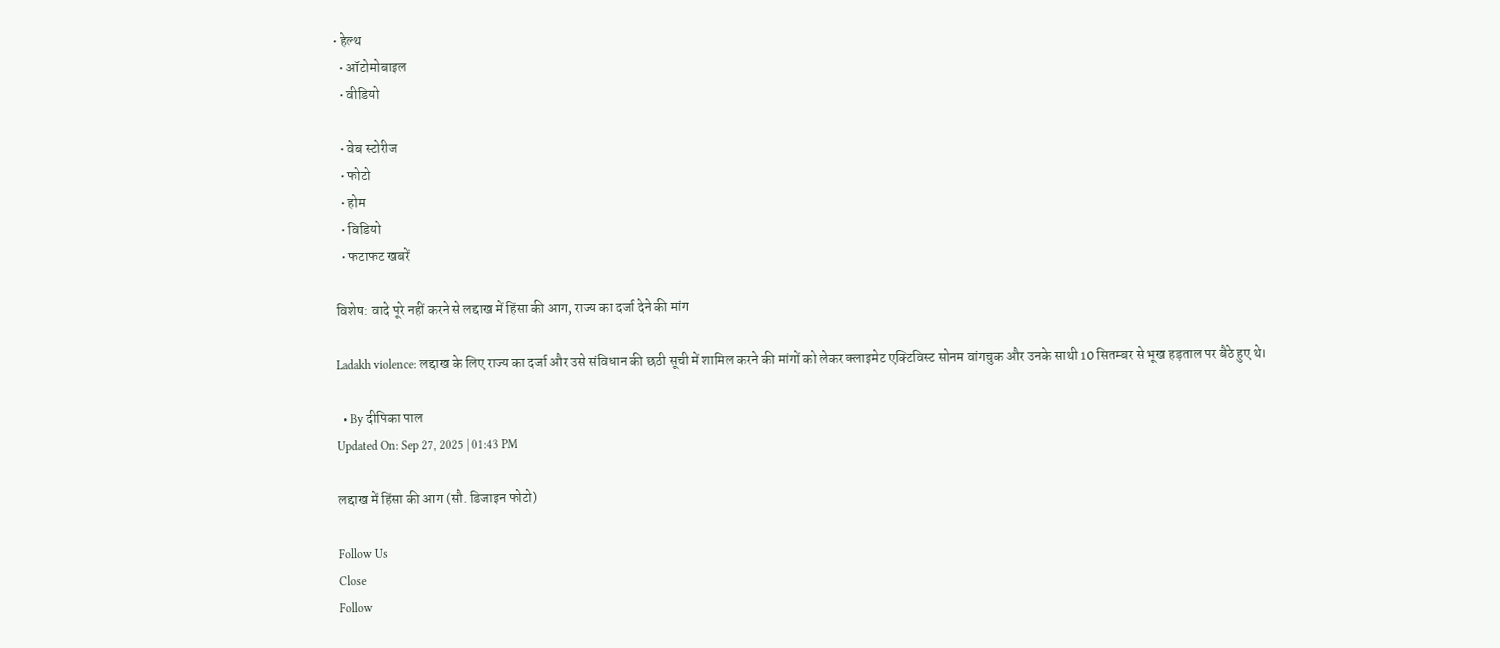• हेल्थ
  • ऑटोमोबाइल
  • वीडियो

  • वेब स्टोरीज
  • फोटो
  • होम
  • विडियो
  • फटाफट खबरें

विशेष: वादे पूरे नहीं करने से लद्दाख में हिंसा की आग, राज्य का दर्जा देने की मांग

Ladakh violence: लद्दाख के लिए राज्य का दर्जा और उसे संविधान की छठी सूची में शामिल करने की मांगों को लेकर क्लाइमेट एक्टिविस्ट सोनम वांगचुक और उनके साथी 10 सितम्बर से भूख हड़ताल पर बैठे हुए थे।

  • By दीपिका पाल
Updated On: Sep 27, 2025 | 01:43 PM

लद्दाख में हिंसा की आग (सौ. डिजाइन फोटो)

Follow Us
Close
Follow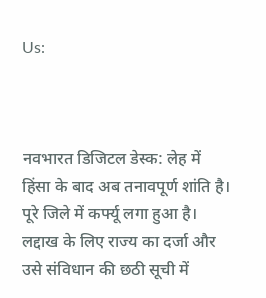Us:



नवभारत डिजिटल डेस्क: लेह में हिंसा के बाद अब तनावपूर्ण शांति है। पूरे जिले में कर्फ्यू लगा हुआ है। लद्दाख के लिए राज्य का दर्जा और उसे संविधान की छठी सूची में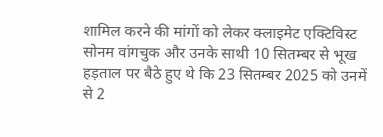शामिल करने की मांगों को लेकर क्लाइमेट एक्टिविस्ट सोनम वांगचुक और उनके साथी 10 सितम्बर से भूख हड़ताल पर बैठे हुए थे कि 23 सितम्बर 2025 को उनमें से 2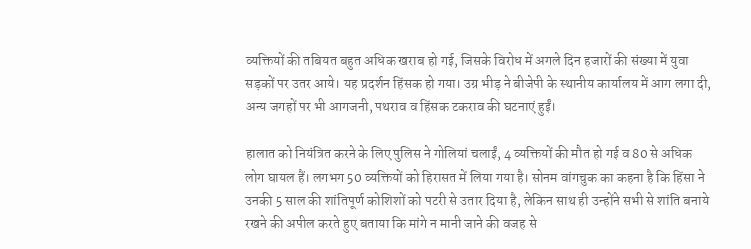व्यक्तियों की तबियत बहुत अधिक खराब हो गई, जिसके विरोध में अगले दिन हजारों की संख्या में युवा सड़कों पर उतर आये। यह प्रदर्शन हिंसक हो गया। उग्र भीड़ ने बीजेपी के स्थानीय कार्यालय में आग लगा दी, अन्य जगहों पर भी आगजनी, पथराव व हिंसक टकराव की घटनाएं हुईं।

हालात को नियंत्रित करने के लिए पुलिस ने गोलियां चलाईं, 4 व्यक्तियों की मौत हो गई व 80 से अधिक लोग घायल हैं। लगभग 50 व्यक्तियों को हिरासत में लिया गया है। सोनम वांगचुक का कहना है कि हिंसा ने उनकी 5 साल की शांतिपूर्ण कोशिशों को पटरी से उतार दिया है, लेकिन साथ ही उन्होंने सभी से शांति बनाये रखने की अपील करते हुए बताया कि मांगे न मानी जाने की वजह से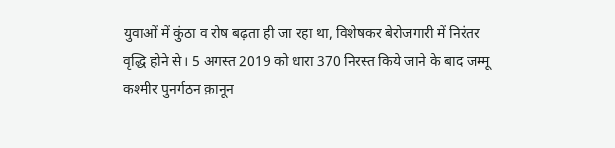युवाओं में कुंठा व रोष बढ़ता ही जा रहा था, विशेषकर बेरोजगारी में निरंतर वृद्धि होने से। 5 अगस्त 2019 को धारा 370 निरस्त किये जाने के बाद जम्मू कश्मीर पुनर्गठन क़ानून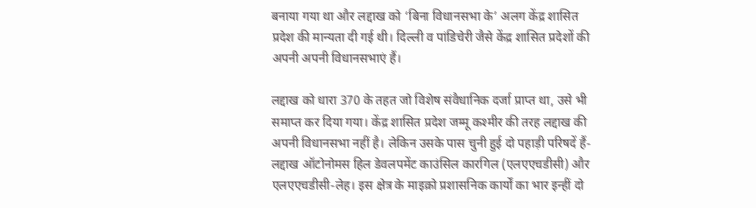बनाया गया था और लद्दाख को ‘बिना विधानसभा के’ अलग केंद्र शासित प्रदेश की मान्यता दी गई थी। दिल्ली व पांडिचेरी जैसे केंद्र शासित प्रदेशों की अपनी अपनी विधानसभाएं हैं।

लद्दाख को धारा 370 के तहत जो विशेष संवैधानिक दर्जा प्राप्त था, उसे भी समाप्त कर दिया गया। केंद्र शासित प्रदेश जम्मू कश्मीर की तरह लद्दाख की अपनी विधानसभा नहीं है। लेकिन उसके पास चुनी हुई दो पहाड़ी परिषदें हैं- लद्दाख ऑटोनोमस हिल डेवलपमेंट काउंसिल कारगिल (एलएएचडीसी) और एलएएचडीसी-लेह। इस क्षेत्र के माइक्रो प्रशासनिक कार्यों का भार इन्हीं दो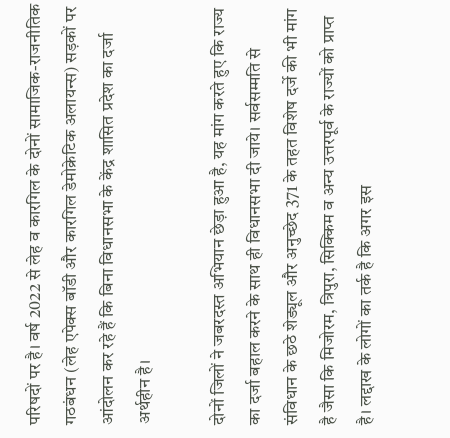परिषदों पर है। वर्ष 2022 से लेह व कारगिल के दोनों सामाजिक-राजनीतिक गठबंधन (लेह एपेक्स बॉडी और कारगिल डेमोक्रेटिक अलायन्स) सड़कों पर आंदोलन कर रहे हैं कि बिना विधानसभा के केंद्र शासित प्रदेश का दर्जा अर्थहीन है।

दोनों जिलों ने जबरदस्त अभियान छेड़ा हुआ है, यह मांग करते हुए कि राज्य का दर्जा बहाल करने के साथ ही विधानसभा दी जाये। सर्वसम्मति से संविधान के छठे शेड्यूल और अनुच्छेद 371 के तहत विशेष दर्जे की भी मांग है जैसा कि मिजोरम, त्रिपुरा, सिक्किम व अन्य उत्तरपूर्व के राज्यों को प्राप्त है। लद्दाख के लोगों का तर्क है कि अगर इस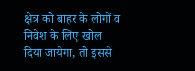क्षेत्र को बाहर के लोगों व निवेश के लिए खोल दिया जायेगा, तो इससे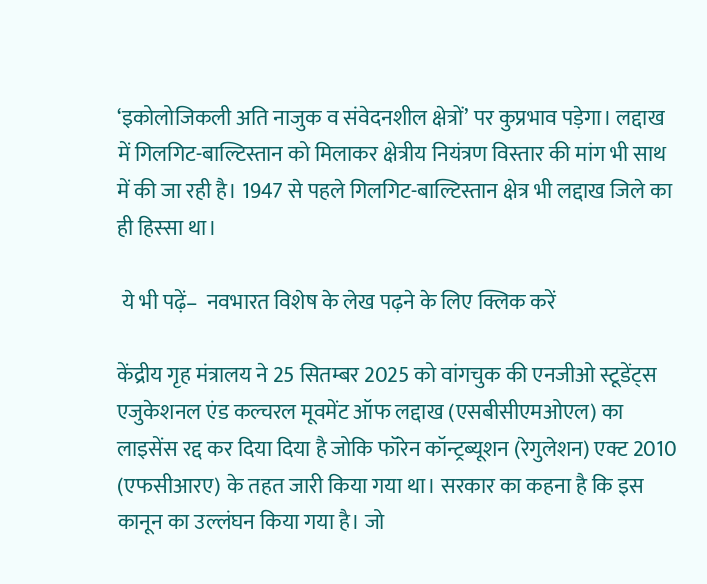‘इकोलोजिकली अति नाजुक व संवेदनशील क्षेत्रों’ पर कुप्रभाव पड़ेगा। लद्दाख में गिलगिट-बाल्टिस्तान को मिलाकर क्षेत्रीय नियंत्रण विस्तार की मांग भी साथ में की जा रही है। 1947 से पहले गिलगिट-बाल्टिस्तान क्षेत्र भी लद्दाख जिले का ही हिस्सा था।

 ये भी पढ़ें–  नवभारत विशेष के लेख पढ़ने के लिए क्लिक करें

केंद्रीय गृह मंत्रालय ने 25 सितम्बर 2025 को वांगचुक की एनजीओ स्टूडेंट्स एजुकेशनल एंड कल्चरल मूवमेंट ऑफ लद्दाख (एसबीसीएमओएल) का लाइसेंस रद्द कर दिया दिया है जोकि फॉरेन कॉन्ट्रब्यूशन (रेगुलेशन) एक्ट 2010 (एफसीआरए) के तहत जारी किया गया था। सरकार का कहना है कि इस कानून का उल्लंघन किया गया है। जो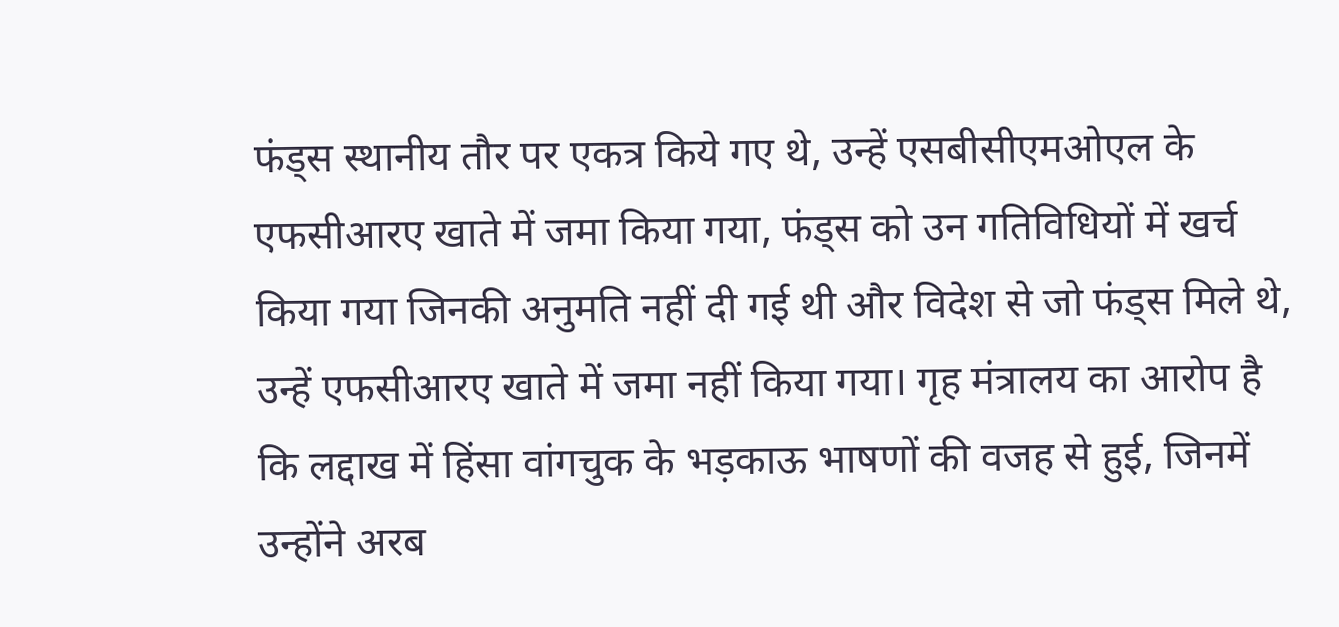फंड्स स्थानीय तौर पर एकत्र किये गए थे, उन्हें एसबीसीएमओएल के एफसीआरए खाते में जमा किया गया, फंड्स को उन गतिविधियों में खर्च किया गया जिनकी अनुमति नहीं दी गई थी और विदेश से जो फंड्स मिले थे, उन्हें एफसीआरए खाते में जमा नहीं किया गया। गृह मंत्रालय का आरोप है कि लद्दाख में हिंसा वांगचुक के भड़काऊ भाषणों की वजह से हुई, जिनमें उन्होंने अरब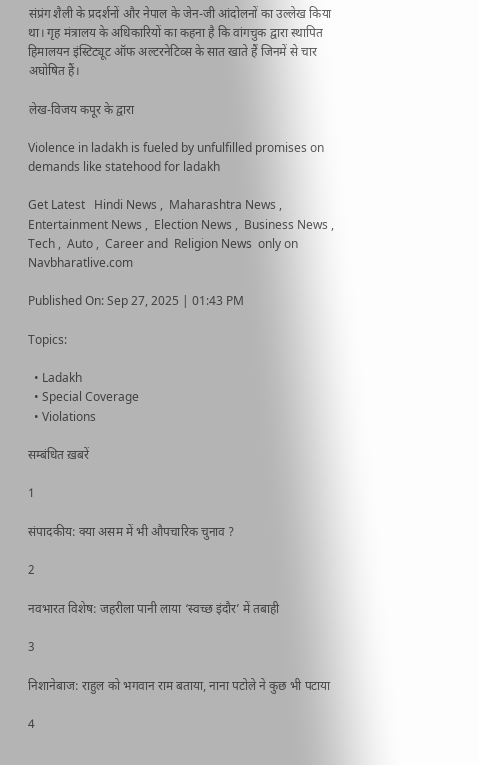संप्रंग शैली के प्रदर्शनों और नेपाल के जेन-जी आंदोलनों का उल्लेख किया था। गृह मंत्रालय के अधिकारियों का कहना है कि वांगचुक द्वारा स्थापित हिमालयन इंस्टिट्यूट ऑफ अल्टरनेटिव्स के सात खाते हैं जिनमें से चार अघोषित हैं।

लेख-विजय कपूर के द्वारा

Violence in ladakh is fueled by unfulfilled promises on demands like statehood for ladakh

Get Latest   Hindi News ,  Maharashtra News ,  Entertainment News ,  Election News ,  Business News ,  Tech ,  Auto ,  Career and  Religion News  only on Navbharatlive.com

Published On: Sep 27, 2025 | 01:43 PM

Topics:

  • Ladakh
  • Special Coverage
  • Violations

सम्बंधित ख़बरें

1

संपादकीय: क्या असम में भी औपचारिक चुनाव ?

2

नवभारत विशेष: जहरीला पानी लाया ‘स्वच्छ इंदौर’ में तबाही

3

निशानेबाज: राहुल को भगवान राम बताया, नाना पटोले ने कुछ भी पटाया

4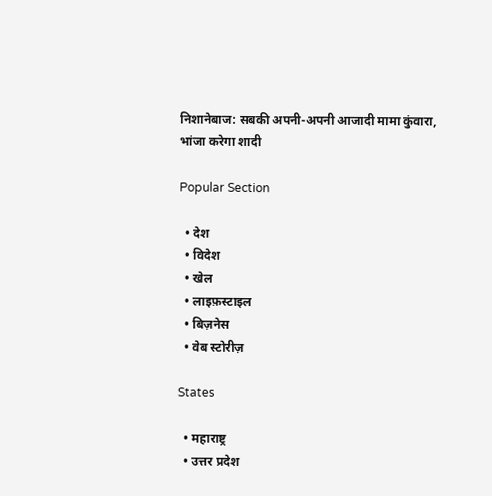निशानेबाज: सबकी अपनी-अपनी आजादी मामा कुंवारा, भांजा करेगा शादी

Popular Section

  • देश
  • विदेश
  • खेल
  • लाइफ़स्टाइल
  • बिज़नेस
  • वेब स्टोरीज़

States

  • महाराष्ट्र
  • उत्तर प्रदेश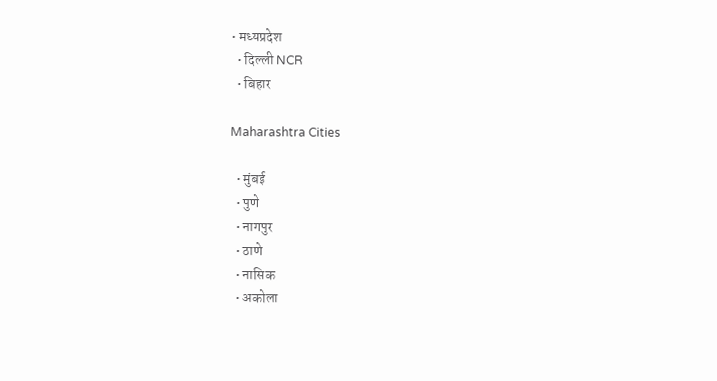• मध्यप्रदेश
  • दिल्ली NCR
  • बिहार

Maharashtra Cities

  • मुंबई
  • पुणे
  • नागपुर
  • ठाणे
  • नासिक
  • अकोला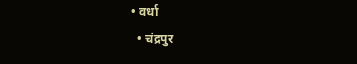• वर्धा
  • चंद्रपुर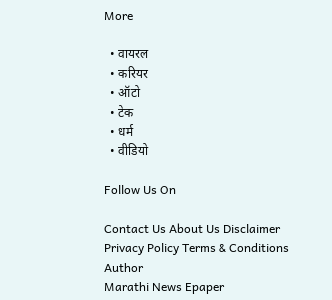More

  • वायरल
  • करियर
  • ऑटो
  • टेक
  • धर्म
  • वीडियो

Follow Us On

Contact Us About Us Disclaimer Privacy Policy Terms & Conditions Author
Marathi News Epaper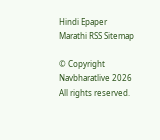Hindi Epaper Marathi RSS Sitemap

© Copyright Navbharatlive 2026 All rights reserved.